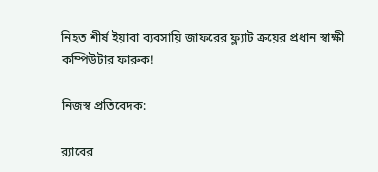নিহত শীর্ষ ইয়াবা ব্যবসায়ি জাফরের ফ্ল্যাট ক্রয়ের প্রধান স্বাক্ষী কম্পিউটার ফারুক!

নিজস্ব প্রতিবেদক:

র‌্যাবের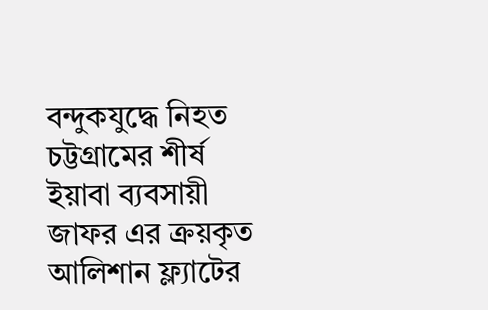বন্দুকযুদ্ধে নিহত চট্টগ্রামের শীর্ষ ইয়াবা ব্যবসায়ী জাফর এর ক্রয়কৃত আলিশান ফ্ল্যাটের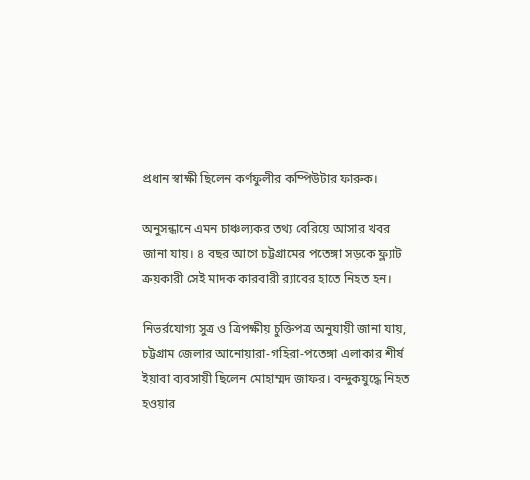প্রধান স্বাক্ষী ছিলেন কর্ণফুলীর কম্পিউটার ফারুক।

অনুসন্ধানে এমন চাঞ্চল্যকর তথ্য বেরিয়ে আসার খবর জানা যায়। ৪ বছর আগে চট্টগ্রামের পতেঙ্গা সড়কে ফ্ল্যাট ক্রয়কারী সেই মাদক কারবারী র‌্যাবের হাতে নিহত হন।

নিভর্রযোগ্য সুত্র ও ত্রিপক্ষীয় চুক্তিপত্র অনুযায়ী জানা যায়, চট্টগ্রাম জেলার আনোয়ারা-গহিরা-পতেঙ্গা এলাকার শীর্ষ ইয়াবা ব্যবসায়ী ছিলেন মোহাম্মদ জাফর। বন্দুকযুদ্ধে নিহত হওয়ার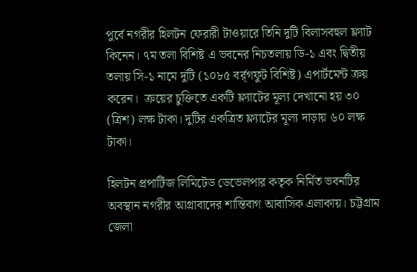পুর্বে নগরীর হিলটন ফেরারী টাওয়ারে তিনি দুটি বিলাসবহুল ফ্ল্যাট কিনেন। ৭ম তলা বিশিষ্ট এ ভবনের নিচতলায় ডি-১ এবং দ্বিতীয় তলায় সি-১ নামে দুটি (১০৮৫ বর্র্গফুট বিশিষ্ট) এপার্টমেন্ট ক্রয় করেন।  ক্রয়ের চুক্তিতে একটি ফ্ল্যাটের মূল্য দেখানো হয় ৩০ (ত্রিশ) লক্ষ টাকা। দুটির একত্রিত ফ্ল্যাটের মূল্য দাড়ায় ৬০ লক্ষ টাকা।

হিলটন প্রপার্টিজ লিমিটেড ডেভেলপার কতৃক নির্মিত ভবনটির অবস্থান নগরীর আগ্রাবাদের শান্তিবাগ আবাসিক এলাকায়। চট্টগ্রাম জেলা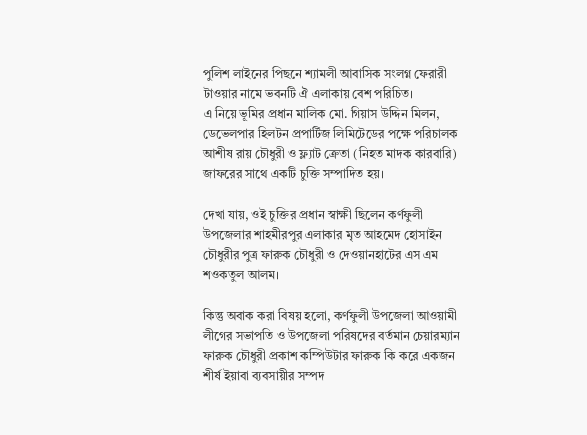পুলিশ লাইনের পিছনে শ্যামলী আবাসিক সংলগ্ন ফেরারী টাওয়ার নামে ভবনটি ঐ এলাকায় বেশ পরিচিত।
এ নিয়ে ভূমির প্রধান মালিক মো. গিয়াস উদ্দিন মিলন, ডেভেলপার হিলটন প্রপার্টিজ লিমিটেডের পক্ষে পরিচালক আশীষ রায় চৌধুরী ও ফ্ল্যাট ক্রেতা (নিহত মাদক কারবারি) জাফরের সাথে একটি চুক্তি সম্পাদিত হয়।

দেখা যায়, ওই চুক্তির প্রধান স্বাক্ষী ছিলেন কর্ণফুলী উপজেলার শাহমীরপুর এলাকার মৃত আহমেদ হোসাইন চৌধুরীর পুত্র ফারুক চৌধুরী ও দেওয়ানহাটের এস এম শওকতুল আলম।

কিন্তু অবাক করা বিষয় হলো, কর্ণফুলী উপজেলা আওয়ামী লীগের সভাপতি ও উপজেলা পরিষদের বর্তমান চেয়ারম্যান ফারুক চৌধুরী প্রকাশ কম্পিউটার ফারুক কি করে একজন শীর্ষ ইয়াবা ব্যবসায়ীর সম্পদ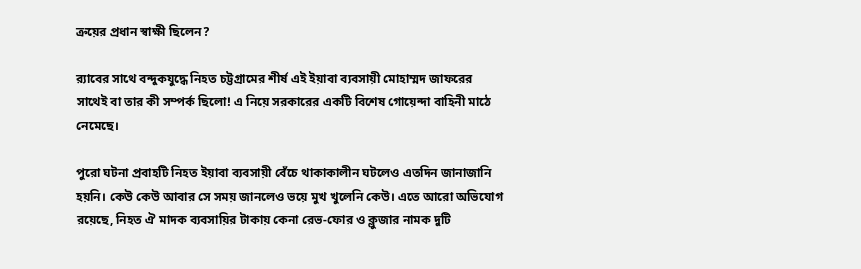ক্রয়ের প্রধান স্বাক্ষী ছিলেন?

র‌্যাবের সাথে বন্দুকযুদ্ধে নিহত চট্টগ্রামের শীর্ষ এই ইয়াবা ব্যবসায়ী মোহাম্মদ জাফরের সাথেই বা তার কী সম্পর্ক ছিলো! এ নিয়ে সরকারের একটি বিশেষ গোয়েন্দা বাহিনী মাঠে নেমেছে।

পুরো ঘটনা প্রবাহটি নিহত ইয়াবা ব্যবসায়ী বেঁচে থাকাকালীন ঘটলেও এতদিন জানাজানি হয়নি। কেউ কেউ আবার সে সময় জানলেও ভয়ে মুখ খুলেনি কেউ। এতে আরো অভিযোগ রয়েছে, নিহত ঐ মাদক ব্যবসায়ির টাকায় কেনা রেভ-ফোর ও ক্লুজার নামক দুটি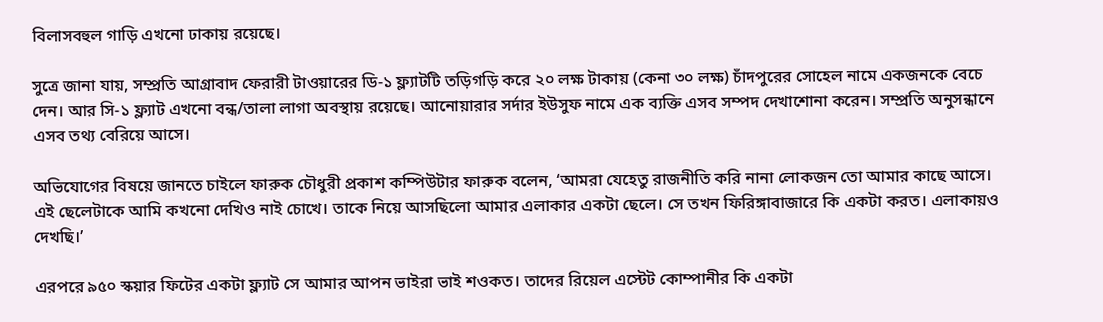বিলাসবহুল গাড়ি এখনো ঢাকায় রয়েছে।

সুত্রে জানা যায়, সম্প্রতি আগ্রাবাদ ফেরারী টাওয়ারের ডি-১ ফ্ল্যাটটি তড়িগড়ি করে ২০ লক্ষ টাকায় (কেনা ৩০ লক্ষ) চাঁদপুরের সোহেল নামে একজনকে বেচে দেন। আর সি-১ ফ্ল্যাট এখনো বন্ধ/তালা লাগা অবস্থায় রয়েছে। আনোয়ারার সর্দার ইউসুফ নামে এক ব্যক্তি এসব সম্পদ দেখাশোনা করেন। সম্প্রতি অনুসন্ধানে এসব তথ্য বেরিয়ে আসে।

অভিযোগের বিষয়ে জানতে চাইলে ফারুক চৌধুরী প্রকাশ কম্পিউটার ফারুক বলেন, ‘আমরা যেহেতু রাজনীতি করি নানা লোকজন তো আমার কাছে আসে। এই ছেলেটাকে আমি কখনো দেখিও নাই চোখে। তাকে নিয়ে আসছিলো আমার এলাকার একটা ছেলে। সে তখন ফিরিঙ্গাবাজারে কি একটা করত। এলাকায়ও দেখছি।’

এরপরে ৯৫০ স্কয়ার ফিটের একটা ফ্ল্যাট সে আমার আপন ভাইরা ভাই শওকত। তাদের রিয়েল এস্টেট কোম্পানীর কি একটা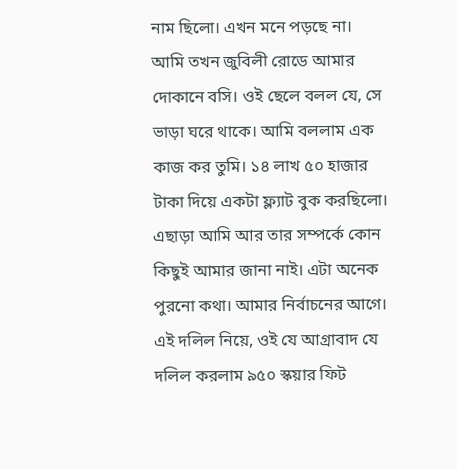নাম ছিলো। এখন মনে পড়ছে না। আমি তখন জুবিলী রোডে আমার দোকানে বসি। ওই ছেলে বলল যে, সে ভাড়া ঘরে থাকে। আমি বললাম এক কাজ কর তুমি। ১৪ লাখ ৫০ হাজার টাকা দিয়ে একটা ফ্ল্যাট বুক করছিলো। এছাড়া আমি আর তার সম্পর্কে কোন কিছুই আমার জানা নাই। এটা অনেক পুরনো কথা। আমার নির্বাচনের আগে। এই দলিল নিয়ে, ওই যে আগ্রাবাদ যে দলিল করলাম ৯৫০ স্কয়ার ফিট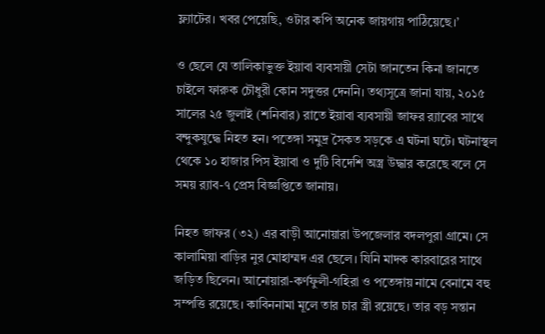ফ্ল্যাটের। খবর পেয়েছি, ওটার কপি অনেক জায়গায় পাঠিয়েছে।’

ও ছেলে যে তালিকাভুক্ত ইয়াবা ব্যবসায়ী সেটা জানতেন কিনা জানতে চাইলে ফারুক চৌধুরী কোন সদুত্তর দেননি। তথ্যসূত্রে জানা যায়, ২০১৫ সালের ২৫ জুলাই (শনিবার) রাতে ইয়াবা ব্যবসায়ী জাফর র‌্যাবের সাথে বন্দুকযুদ্ধে নিহত হন। পতেঙ্গা সমুদ্র সৈকত সড়কে এ ঘটনা ঘটে। ঘটনাস্থল থেকে ১০ হাজার পিস ইয়াবা ও দুটি বিদেশি অস্ত্র উদ্ধার করেছে বলে সে সময় র‌্যাব-৭ প্রেস বিজ্ঞপ্তিতে জানায়।

নিহত জাফর (৩২) এর বাড়ী আনোয়ারা উপজেলার বদলপুরা গ্রামে। সে কালামিয়া বাড়ির নুর মোহাম্মদ এর ছেলে। যিনি মাদক কারবারের সাথে জড়িত ছিলেন। আনোয়ারা-কর্ণফুলী-গহিরা ও পতেঙ্গায় নামে বেনামে বহু সম্পত্তি রয়েছে। কাবিননামা মূলে তার চার স্ত্রী রয়েছে। তার বড় সন্তান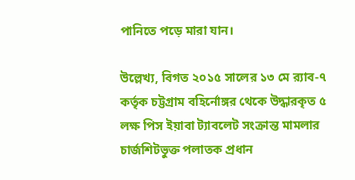পানিতে পড়ে মারা যান।

উল্লেখ্য, বিগত ২০১৫ সালের ১৩ মে র‌্যাব-৭ কর্তৃক চট্টগ্রাম বহির্নোঙ্গর থেকে উদ্ধারকৃত ৫ লক্ষ পিস ইয়াবা ট্যাবলেট সংক্রান্ত মামলার চার্জশিটভুক্ত পলাতক প্রধান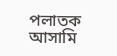পলাতক আসামি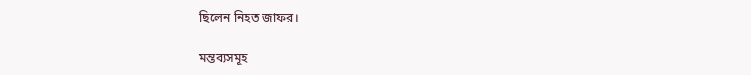ছিলেন নিহত জাফর।

মন্তব্যসমূহ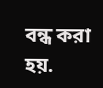বন্ধ করা হয়.